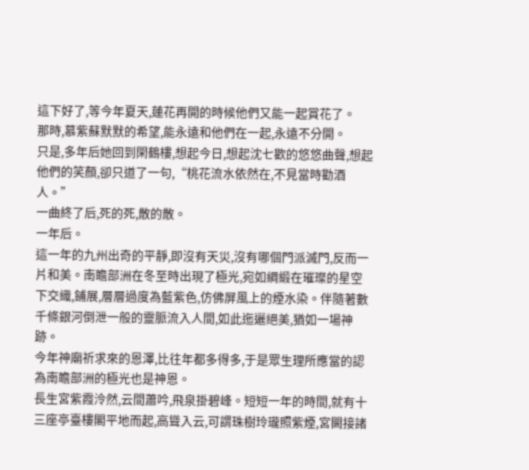這下好了,等今年夏天,蓮花再開的時候他們又能一起賞花了。
那時,慕紫蘇默默的希望,能永遠和他們在一起,永遠不分開。
只是,多年后她回到閑鶴樓,想起今日,想起沈七歡的悠悠曲聲,想起他們的笑顏,卻只道了一句,“桃花流水依然在,不見當時勸酒人。”
一曲終了后,死的死,散的散。
一年后。
這一年的九州出奇的平靜,即沒有天災,沒有哪個門派滅門,反而一片和美。南瞻部洲在冬至時出現了極光,宛如綢緞在璀璨的星空下交織,鋪展,層層過度為藍紫色,仿佛屏風上的煙水染。伴隨著數千條銀河倒泄一般的靈脈流入人間,如此迤邐絕美,猶如一場神跡。
今年神廟祈求來的恩澤,比往年都多得多,于是眾生理所應當的認為南瞻部洲的極光也是神恩。
長生宮紫霞泠然,云間蕭吟,飛泉掛碧峰。短短一年的時間,就有十三座亭臺樓閣平地而起,高聳入云,可謂珠樹玲瓏照紫煙,宮闕接諸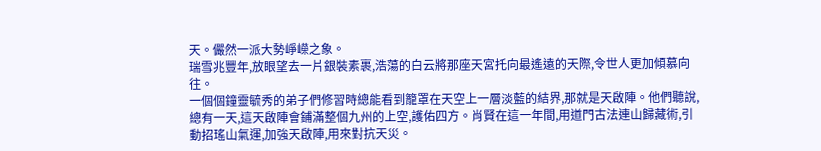天。儼然一派大勢崢嶸之象。
瑞雪兆豐年,放眼望去一片銀裝素裹,浩蕩的白云將那座天宮托向最遙遠的天際,令世人更加傾慕向往。
一個個鐘靈毓秀的弟子們修習時總能看到籠罩在天空上一層淡藍的結界,那就是天啟陣。他們聽說,總有一天,這天啟陣會鋪滿整個九州的上空,護佑四方。肖賢在這一年間,用道門古法連山歸藏術,引動招瑤山氣運,加強天啟陣,用來對抗天災。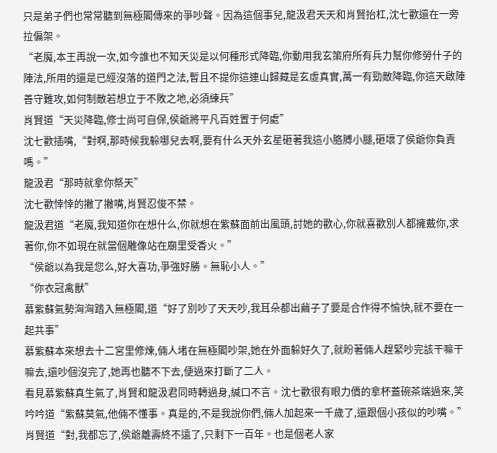只是弟子們也常常聽到無極閣傳來的爭吵聲。因為這個事兒,龍汲君天天和肖賢抬杠,沈七歡還在一旁拉偏架。
“老魔,本王再說一次,如今誰也不知天災是以何種形式降臨,你動用我玄策府所有兵力幫你修勞什子的陣法,所用的還是已經沒落的道門之法,暫且不提你這連山歸藏是玄虛真實,萬一有勁敵降臨,你這天啟陣善守難攻,如何制敵若想立于不敗之地,必須練兵”
肖賢道“天災降臨,修士尚可自保,侯爺將平凡百姓置于何處”
沈七歡插嘴,“對啊,那時候我躲哪兒去啊,要有什么天外玄星砸著我這小胳膊小腿,砸壞了侯爺你負責嗎。”
龍汲君“那時就拿你祭天”
沈七歡悻悻的撇了撇嘴,肖賢忍俊不禁。
龍汲君道“老魔,我知道你在想什么,你就想在紫蘇面前出風頭,討她的歡心,你就喜歡別人都擁戴你,求著你,你不如現在就當個雕像站在廟里受香火。”
“侯爺以為我是您么,好大喜功,爭強好勝。無恥小人。”
“你衣冠禽獸”
慕紫蘇氣勢洶洶踏入無極閣,道“好了別吵了天天吵,我耳朵都出繭子了要是合作得不愉快,就不要在一起共事”
慕紫蘇本來想去十二宮里修煉,倆人堵在無極閣吵架,她在外面躲好久了,就盼著倆人趕緊吵完該干嘛干嘛去,還吵個沒完了,她再也聽不下去,便過來打斷了二人。
看見慕紫蘇真生氣了,肖賢和龍汲君同時轉過身,緘口不言。沈七歡很有眼力價的拿杯蓋碗茶端過來,笑吟吟道“紫蘇莫氣,他倆不懂事。真是的,不是我說你們,倆人加起來一千歲了,還跟個小孩似的吵嘴。”
肖賢道“對,我都忘了,侯爺離壽終不遠了,只剩下一百年。也是個老人家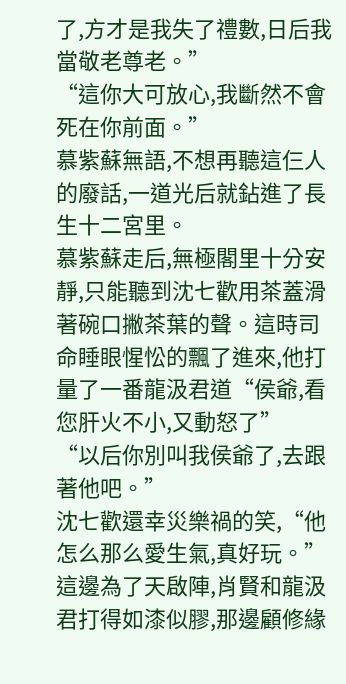了,方才是我失了禮數,日后我當敬老尊老。”
“這你大可放心,我斷然不會死在你前面。”
慕紫蘇無語,不想再聽這仨人的廢話,一道光后就鉆進了長生十二宮里。
慕紫蘇走后,無極閣里十分安靜,只能聽到沈七歡用茶蓋滑著碗口撇茶葉的聲。這時司命睡眼惺忪的飄了進來,他打量了一番龍汲君道“侯爺,看您肝火不小,又動怒了”
“以后你別叫我侯爺了,去跟著他吧。”
沈七歡還幸災樂禍的笑,“他怎么那么愛生氣,真好玩。”
這邊為了天啟陣,肖賢和龍汲君打得如漆似膠,那邊顧修緣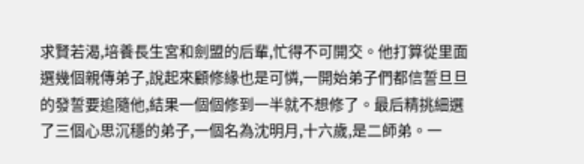求賢若渴,培養長生宮和劍盟的后輩,忙得不可開交。他打算從里面選幾個親傳弟子,說起來顧修緣也是可憐,一開始弟子們都信誓旦旦的發誓要追隨他,結果一個個修到一半就不想修了。最后精挑細選了三個心思沉穩的弟子,一個名為沈明月,十六歲,是二師弟。一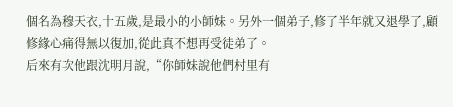個名為穆天衣,十五歲,是最小的小師妹。另外一個弟子,修了半年就又退學了,顧修緣心痛得無以復加,從此真不想再受徒弟了。
后來有次他跟沈明月說,“你師妹說他們村里有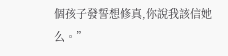個孩子發誓想修真,你說我該信她么。”